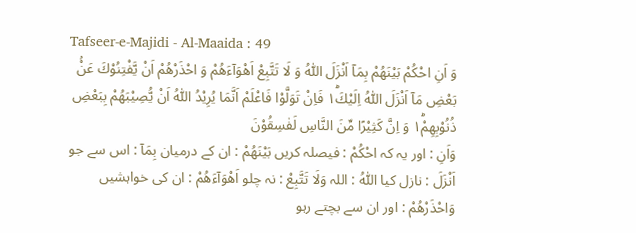Tafseer-e-Majidi - Al-Maaida : 49
وَ اَنِ احْكُمْ بَیْنَهُمْ بِمَاۤ اَنْزَلَ اللّٰهُ وَ لَا تَتَّبِعْ اَهْوَآءَهُمْ وَ احْذَرْهُمْ اَنْ یَّفْتِنُوْكَ عَنْۢ بَعْضِ مَاۤ اَنْزَلَ اللّٰهُ اِلَیْكَ١ؕ فَاِنْ تَوَلَّوْا فَاعْلَمْ اَنَّمَا یُرِیْدُ اللّٰهُ اَنْ یُّصِیْبَهُمْ بِبَعْضِ ذُنُوْبِهِمْ١ؕ وَ اِنَّ كَثِیْرًا مِّنَ النَّاسِ لَفٰسِقُوْنَ
وَاَنِ : اور یہ کہ احْكُمْ : فیصلہ کریں بَيْنَهُمْ : ان کے درمیان بِمَآ : اس سے جو اَنْزَلَ : نازل کیا اللّٰهُ : اللہ وَلَا تَتَّبِعْ : نہ چلو اَهْوَآءَهُمْ : ان کی خواہشیں وَاحْذَرْهُمْ : اور ان سے بچتے رہو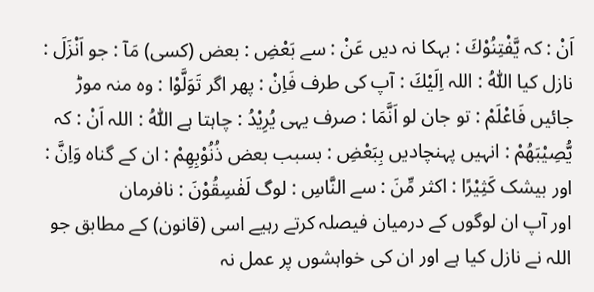اَنْ : کہ يَّفْتِنُوْكَ : بہکا نہ دیں عَنْ : سے بَعْضِ : بعض (کسی) مَآ : جو اَنْزَلَ : نازل کیا اللّٰهُ : اللہ اِلَيْكَ : آپ کی طرف فَاِنْ : پھر اگر تَوَلَّوْا : وہ منہ موڑ جائیں فَاعْلَمْ : تو جان لو اَنَّمَا : صرف یہی يُرِيْدُ : چاہتا ہے اللّٰهُ : اللہ اَنْ : کہ يُّصِيْبَهُمْ : انہیں پہنچادیں بِبَعْضِ : بسبب بعض ذُنُوْبِهِمْ : ان کے گناہ وَاِنَّ : اور بیشک كَثِيْرًا : اکثر مِّنَ : سے النَّاسِ : لوگ لَفٰسِقُوْنَ : نافرمان
اور آپ ان لوگوں کے درمیان فیصلہ کرتے رہیے اسی (قانون) کے مطابق جو اللہ نے نازل کیا ہے اور ان کی خواہشوں پر عمل نہ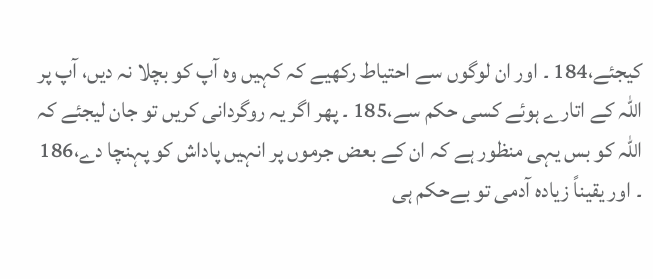کیجئے،184 ۔ اور ان لوگوں سے احتیاط رکھیے کہ کہیں وہ آپ کو بچلا نہ دیں، آپ پر اللہ کے اتارے ہوئے کسی حکم سے،185 ۔ پھر اگر یہ روگردانی کریں تو جان لیجئے کہ اللہ کو بس یہی منظور ہے کہ ان کے بعض جرموں پر انہیں پاداش کو پہنچا دے،186 ۔ اور یقیناً زیادہ آدمی تو بےحکم ہی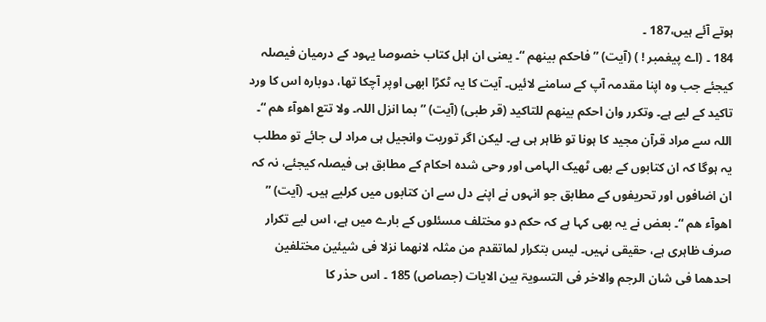ہوتے آئے ہیں،187 ۔
184 ۔ (اے پیغمبر ! ) (آیت) ” فاحکم بینھم “۔ یعنی ان اہل کتاب خصوصا یہود کے درمیان فیصلہ کیجئے جب وہ اپنا مقدمہ آپ کے سامنے لائیں۔ آیت کا یہ ٹکڑا ابھی اوپر آچکا تھا، دوبارہ اس کا ورد تاکید کے لیے ہے۔ وتکرر وان احکم بینھم للتاکید (قر طبی) (آیت) ” بما انزل اللہ۔ ولا تتع اھوآء ھم “۔ اللہ سے مراد قرآن مجید کا ہونا تو ظاہر ہی ہے۔ لیکن اگر توریت وانجیل ہی مراد لی جائے تو مطلب یہ ہوگا کہ ان کتابوں کے بھی ٹھیک الہامی اور وحی شدہ احکام کے مطابق ہی فیصلہ کیجئے، نہ کہ ان اضافوں اور تحریفوں کے مطابق جو انہوں نے اپنے دل سے ان کتابوں میں کرلیے ہیں۔ (آیت) ” اھوآء ھم “۔ بعض نے یہ بھی کہا ہے کہ حکم دو مختلف مسئلوں کے بارے میں ہے، اس لیے تکرار صرف ظاہری ہے، حقیقی نہیں۔ لیس بتکرار لماتقدم من مثلہ لانھما نزلا فی شیئین مختلفین احدھما فی شان الرجم والاخر فی التسویۃ بین الایات (جصاص) 185 ۔ اس حذر کا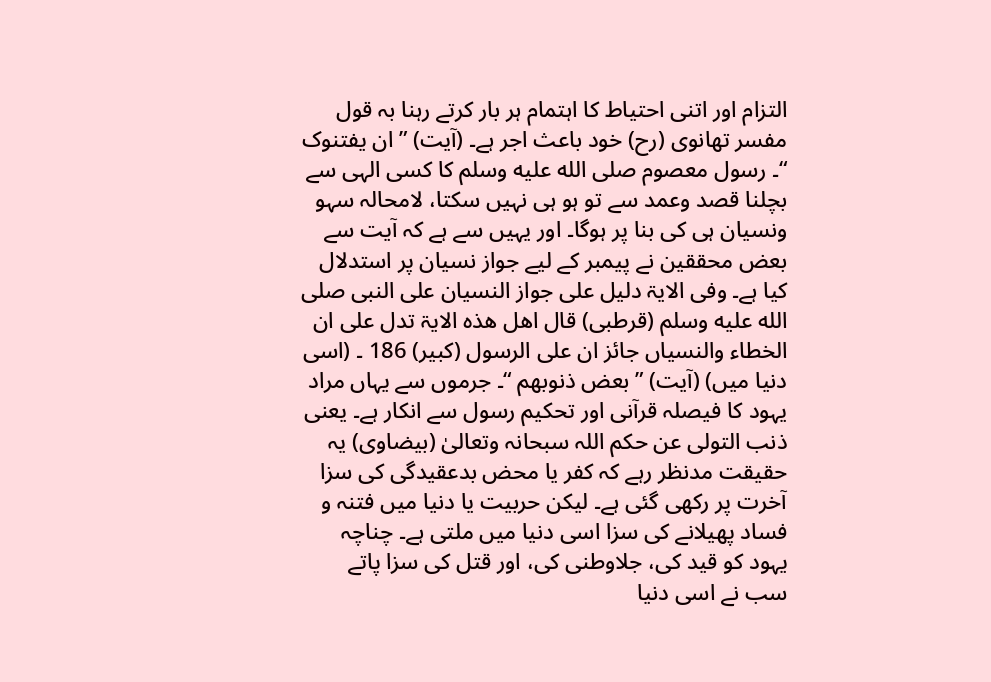التزام اور اتنی احتیاط کا اہتمام ہر بار کرتے رہنا بہ قول مفسر تھانوی (رح) خود باعث اجر ہے۔ (آیت) ” ان یفتنوک “۔ رسول معصوم صلى الله عليه وسلم کا کسی الہی سے بچلنا قصد وعمد سے تو ہو ہی نہیں سکتا، لامحالہ سہو ونسیان ہی کی بنا پر ہوگا۔ اور یہیں سے ہے کہ آیت سے بعض محققین نے پیمبر کے لیے جواز نسیان پر استدلال کیا ہے۔ وفی الایۃ دلیل علی جواز النسیان علی النبی صلى الله عليه وسلم (قرطبی) قال اھل ھذہ الایۃ تدل علی ان الخطاء والنسیاں جائز ان علی الرسول (کبیر) 186 ۔ (اسی دنیا میں) (آیت) ” بعض ذنوبھم “۔ جرموں سے یہاں مراد یہود کا فیصلہ قرآنی اور تحکیم رسول سے انکار ہے۔ یعنی ذنب التولی عن حکم اللہ سبحانہ وتعالیٰ (بیضاوی) یہ حقیقت مدنظر رہے کہ کفر یا محض بدعقیدگی کی سزا آخرت پر رکھی گئی ہے۔ لیکن حربیت یا دنیا میں فتنہ و فساد پھیلانے کی سزا اسی دنیا میں ملتی ہے۔ چناچہ یہود کو قید کی، جلاوطنی کی، اور قتل کی سزا پاتے سب نے اسی دنیا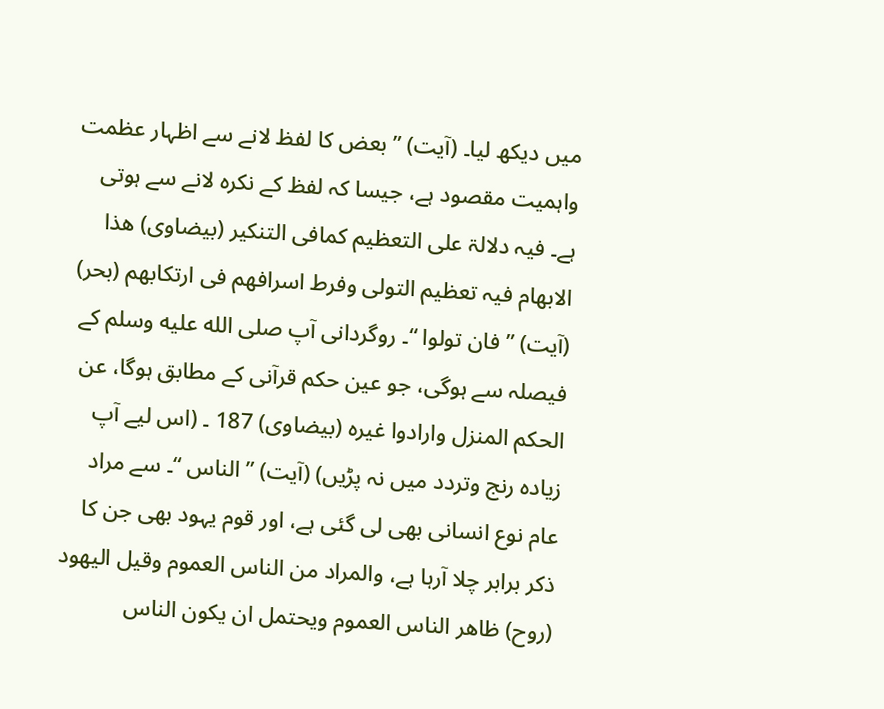میں دیکھ لیا۔ (آیت) ” بعض کا لفظ لانے سے اظہار عظمت واہمیت مقصود ہے، جیسا کہ لفظ کے نکرہ لانے سے ہوتی ہے۔ فیہ دلالۃ علی التعظیم کمافی التنکیر (بیضاوی) ھذا الابھام فیہ تعظیم التولی وفرط اسرافھم فی ارتکابھم (بحر) (آیت) ” فان تولوا “۔ روگردانی آپ صلى الله عليه وسلم کے فیصلہ سے ہوگی، جو عین حکم قرآنی کے مطابق ہوگا، عن الحکم المنزل وارادوا غیرہ (بیضاوی) 187 ۔ (اس لیے آپ زیادہ رنج وتردد میں نہ پڑیں) (آیت) ” الناس “۔ سے مراد عام نوع انسانی بھی لی گئی ہے، اور قوم یہود بھی جن کا ذکر برابر چلا آرہا ہے، والمراد من الناس العموم وقیل الیھود (روح) ظاھر الناس العموم ویحتمل ان یکون الناس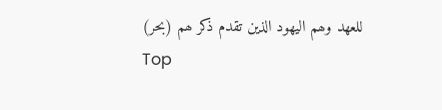للعھد وھم الیھود الذین تقدم ذکر ھم (بحر)
Top